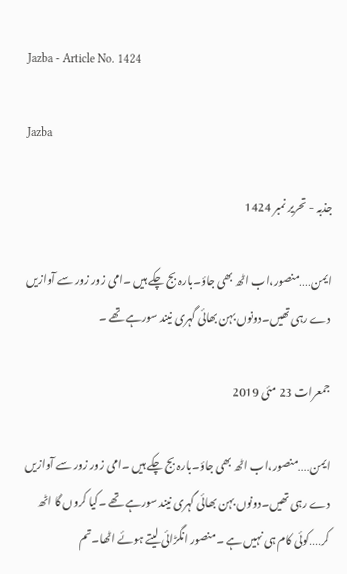Jazba - Article No. 1424

Jazba

جذبہ - تحریر نمبر 1424

ایمن․․․․منصور،اب اٹھ بھی جاؤ۔بارہ بج چکے ہیں ۔امی زور زور سے آوازیں دے رہی تھیں۔دونوں بہن بھائی گہری نیند سورہے تھے ۔

جمعرات 23 مئی 2019

ایمن․․․․منصور،اب اٹھ بھی جاؤ۔بارہ بج چکے ہیں ۔امی زور زور سے آوازیں دے رہی تھیں۔دونوں بہن بھائی گہری نیند سورہے تھے ۔کیا کروں گا اٹھ کر․․․․کوئی کام ہی نہیں ہے ۔منصور انگڑائی لیتے ہوئے اٹھا۔تم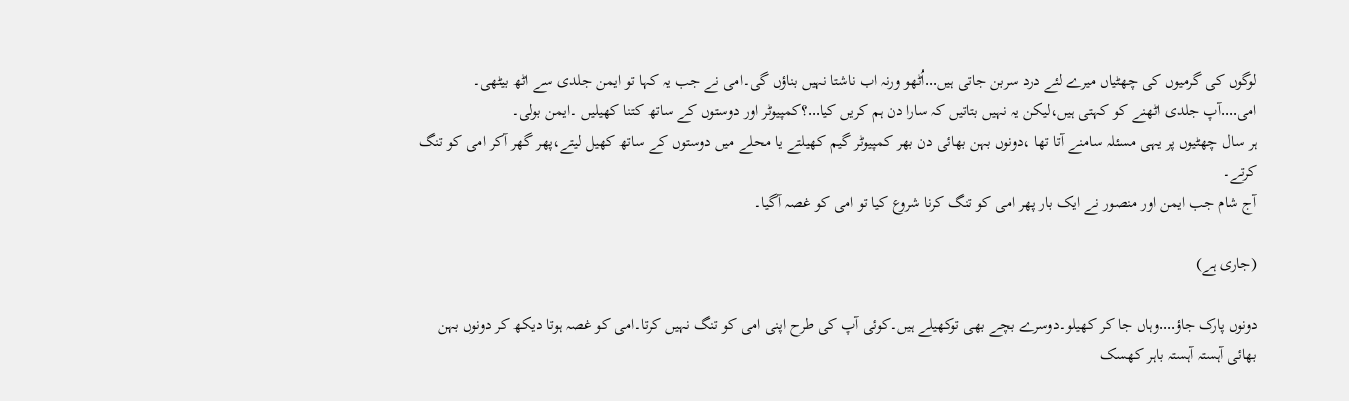لوگوں کی گرمیوں کی چھٹیاں میرے لئے درد سربن جاتی ہیں․․․اُٹھو ورنہ اب ناشتا نہیں بناؤں گی۔امی نے جب یہ کہا تو ایمن جلدی سے اٹھ بیٹھی۔
امی․․․․آپ جلدی اٹھنے کو کہتی ہیں،لیکن یہ نہیں بتاتیں کہ سارا دن ہم کریں کیا․․․؟کمپیوٹر اور دوستوں کے ساتھ کتنا کھیلیں ۔ایمن بولی۔
ہر سال چھٹیوں پر یہی مسئلہ سامنے آتا تھا ،دونوں بہن بھائی دن بھر کمپیوٹر گیم کھیلتے یا محلے میں دوستوں کے ساتھ کھیل لیتے،پھر گھر آکر امی کو تنگ کرتے۔
آج شام جب ایمن اور منصور نے ایک بار پھر امی کو تنگ کرنا شروع کیا تو امی کو غصہ آگیا۔

(جاری ہے)

دونوں پارک جاؤ․․․․وہاں جا کر کھیلو۔دوسرے بچے بھی توکھیلے ہیں۔کوئی آپ کی طرح اپنی امی کو تنگ نہیں کرتا۔امی کو غصہ ہوتا دیکھ کر دونوں بہن بھائی آہستہ آہستہ باہر کھسک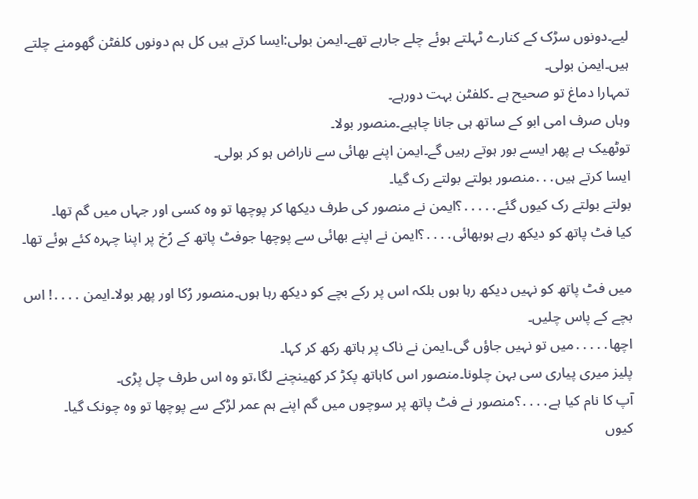لیے۔دونوں سڑک کے کنارے ٹہلتے ہوئے چلے جارہے تھے۔ایمن بولی:ایسا کرتے ہیں کل ہم دونوں کلفٹن گھومنے چلتے ہیں۔ایمن بولی۔
تمہارا دماغ تو صحیح ہے ۔کلفٹن بہت دورہے۔
وہاں صرف امی ابو کے ساتھ ہی جانا چاہیے۔منصور بولا۔
توٹھیک ہے پھر ایسے بور ہوتے رہیں گے۔ایمن اپنے بھائی سے ناراض ہو کر بولی۔
ایسا کرتے ہیں․․․منصور بولتے بولتے رک گیا۔
بولتے بولتے رک کیوں گئے․․․․․؟ایمن نے منصور کی طرف دیکھا کر پوچھا تو وہ کسی اور جہاں میں گم تھا۔
کیا فٹ پاتھ کو دیکھ رہے ہوبھائی․․․․؟ایمن نے اپنے بھائی سے پوچھا جوفٹ پاتھ کے رُخ پر اپنا چہرہ کئے ہوئے تھا۔

میں فٹ پاتھ کو نہیں دیکھ رہا ہوں بلکہ اس پر رکے بچے کو دیکھ رہا ہوں۔منصور رُکا اور پھر بولا۔ایمن ․․․․! اس بچے کے پاس چلیں۔
اچھا․․․․․میں تو نہیں جاؤں گی۔ایمن نے ناک پر ہاتھ رکھ کر کہا۔
پلیز میری پیاری سی بہن چلونا۔منصور اس کاہاتھ پکڑ کر کھینچنے لگا،تو وہ اس طرف چل پڑی۔
آپ کا نام کیا ہے․․․․؟منصور نے فٹ پاتھ پر سوچوں میں گم اپنے ہم عمر لڑکے سے پوچھا تو وہ چونک گیا۔
کیوں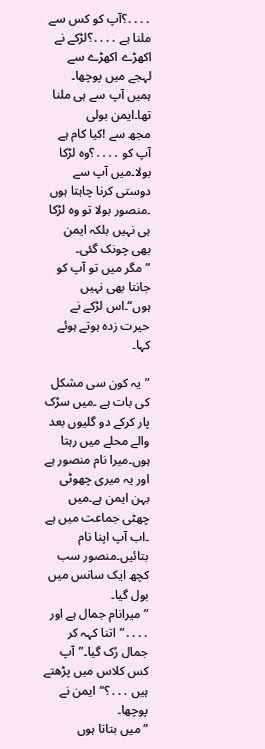․․․․؟آپ کو کس سے ملنا ہے ․․․․؟لڑکے نے اکھڑے اکھڑے سے لہجے میں پوچھا۔
ہمیں آپ سے ہی ملنا تھا۔ایمن بولی
مجھ سے !کیا کام ہے آپ کو ․․․․؟وہ لڑکا بولا۔میں آپ سے دوستی کرنا چاہتا ہوں ۔منصور بولا تو وہ لڑکا ہی نہیں بلکہ ایمن بھی چونک گئی۔
”مگر میں تو آپ کو جانتا بھی نہیں ہوں“۔اس لڑکے نے حیرت زدہ ہوتے ہوئے کہا۔

”یہ کون سی مشکل کی بات ہے ۔میں سڑک پار کرکے دو گلیوں بعد والے محلے میں رہتا ہوں۔میرا نام منصور ہے اور یہ میری چھوٹی بہن ایمن ہے۔میں چھٹی جماعت میں ہے ۔اب آپ اپنا نام بتائیں۔منصور سب کچھ ایک سانس میں بول گیا۔
”میرانام جمال ہے اور ․․․․”اتنا کہہ کر جمال رُک گیا۔”آپ کس کلاس میں پڑھتے ہیں ․․․؟“ایمن نے پوچھا۔
”میں بتاتا ہوں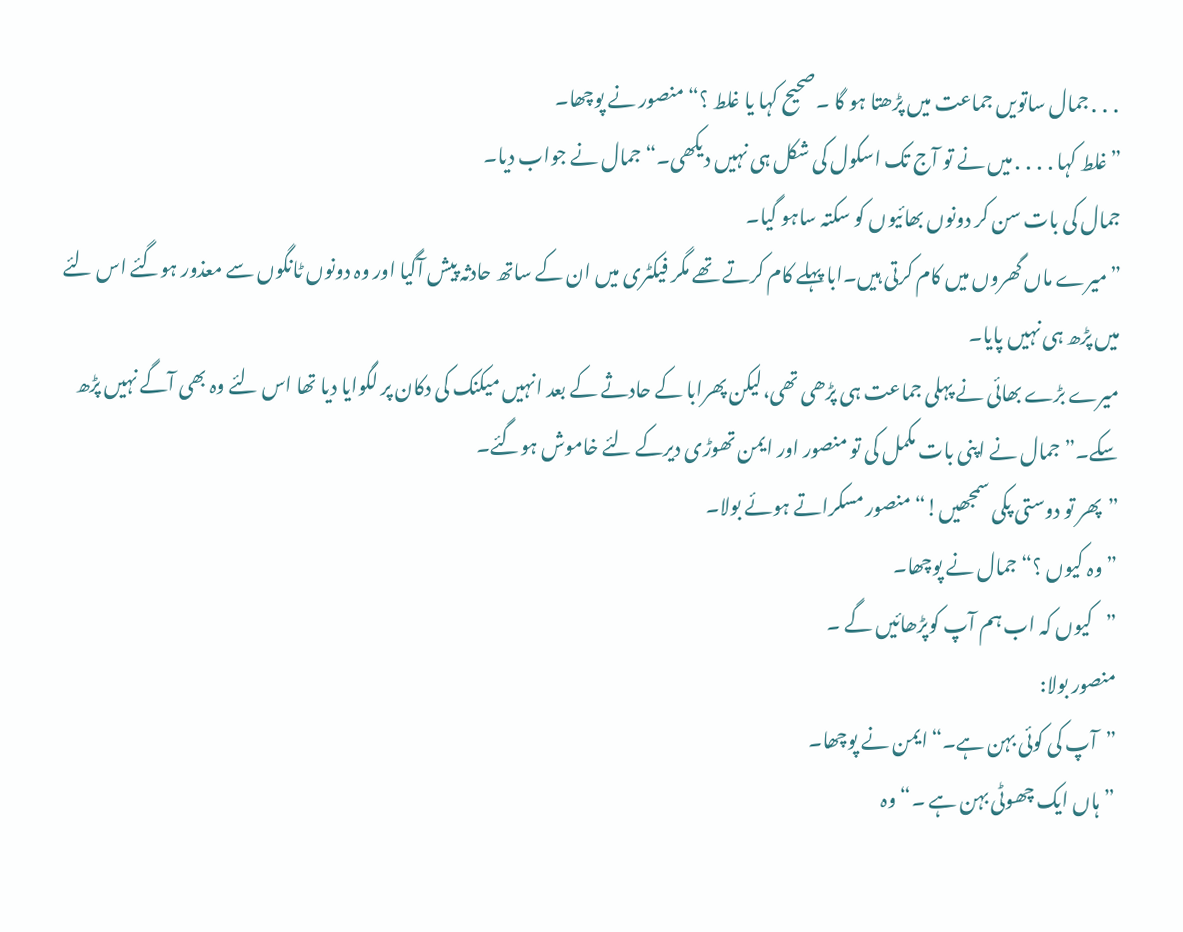․․․جمال ساتویں جماعت میں پڑھتا ہو گا ۔صحیح کہا یا غلط ؟“منصور نے پوچھا۔
”غلط کہا․․․․میں نے تو آج تک اسکول کی شکل ہی نہیں دیکھی۔“جمال نے جواب دیا۔
جمال کی بات سن کر دونوں بھائیوں کو سکتہ ساہو گیا۔
”میرے ماں گھروں میں کام کرتی ہیں۔ابا پہلے کام کرتے تھے مگر فیکٹری میں ان کے ساتھ حادثہ پیش آگیا اور وہ دونوں ٹانگوں سے معذور ہوگئے اس لئے میں پڑھ ہی نہیں پایا۔
میرے بڑے بھائی نے پہلی جماعت ہی پڑھی تھی،لیکن پھرابا کے حادثے کے بعد انہیں میکنک کی دکان پر لگوایا دیا تھا اس لئے وہ بھی آگے نہیں پڑھ سکے۔”جمال نے اپنی بات مکمل کی تو منصور اور ایمن تھوڑی دیرکے لئے خاموش ہوگئے۔
”پھر تو دوستی پکی سمجھیں!“منصور مسکراتے ہوئے بولا۔
”وہ کیوں ؟“جمال نے پوچھا۔
”کیوں کہ اب ہم آپ کوپڑھائیں گے ۔
منصور بولا:
”آپ کی کوئی بہن ہے۔“ایمن نے پوچھا۔
”ہاں ایک چھوٹی بہن ہے ۔“وہ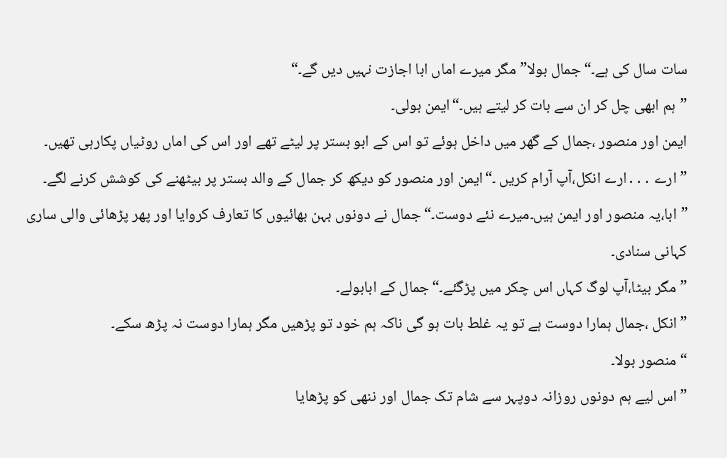سات سال کی ہے۔“جمال بولا”مگر میرے اماں ابا اجازت نہیں دیں گے۔“
”ہم ابھی چل کر ان سے بات کر لیتے ہیں۔“ایمن بولی۔
ایمن اور منصور ،جمال کے گھر میں داخل ہوئے تو اس کے ابو بستر پر لیٹے تھے اور اس کی اماں روٹیاں پکارہی تھیں۔
”ارے ․․․ارے انکل،آپ آرام کریں ۔“ایمن اور منصور کو دیکھ کر جمال کے والد بستر پر بیٹھنے کی کوشش کرنے لگے۔
”ابا،یہ منصور اور ایمن ہیں۔میرے نئے دوست۔“جمال نے دونوں بہن بھائیوں کا تعارف کروایا اور پھر پڑھائی والی ساری کہانی سنادی۔
”مگر بیٹا،آپ لوگ کہاں اس چکر میں پڑگئے۔“جمال کے ابابولے۔
”انکل ،جمال ہمارا دوست ہے تو یہ غلط بات ہو گی ناکہ ہم خود تو پڑھیں مگر ہمارا دوست نہ پڑھ سکے۔
“منصور بولا۔
”اس لیے ہم دونوں روزانہ دوپہر سے شام تک جمال اور ننھی کو پڑھایا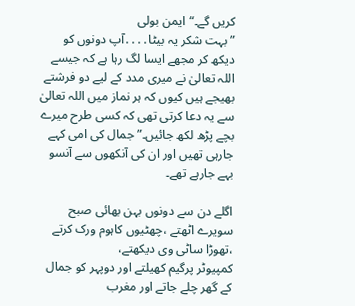کریں گے۔“ایمن بولی
”بہت شکر یہ بیٹا․․․․آپ دونوں کو دیکھ کر مجھے ایسا لگ رہا ہے کہ جیسے اللہ تعالیٰ نے میری مدد کے لیے دو فرشتے بھیجے ہیں کیوں کہ ہر نماز میں اللہ تعالیٰ سے یہ دعا کرتی تھی کہ کسی طرح میرے بچے پڑھ لکھ جائیں۔”جمال کی امی کہے جارہی تھیں اور ان کی آنکھوں سے آنسو بہے جارہے تھے۔

اگلے دن سے دونوں بہن بھائی صبح سویرے اٹھتے ،چھٹیوں کاہوم ورک کرتے ،تھوڑا ساٹی وی دیکھتے،
کمپیوٹر پرگیم کھیلتے اور دوپہر کو جمال کے گھر چلے جاتے اور مغرب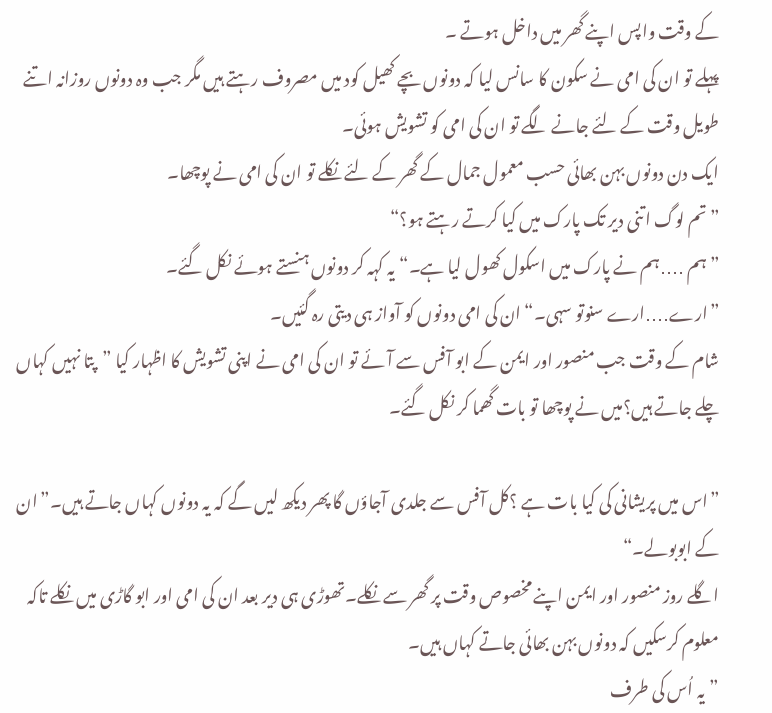کے وقت واپس اپنے گھر میں داخل ہوتے ۔
پہلے تو ان کی امی نے سکون کا سانس لیا کہ دونوں بچے کھیل کود میں مصروف رہتے ہیں مگر جب وہ دونوں روزانہ اتنے طویل وقت کے لئے جانے لگے تو ان کی امی کو تشویش ہوئی۔
ایک دن دونوں بہن بھائی حسب معمول جمال کے گھر کے لئے نکلے تو ان کی امی نے پوچھا۔
”تم لوگ اتنی دیر تک پارک میں کیا کرتے رہتے ہو؟“
”ہم ․․․․ہم نے پارک میں اسکول کھول لیا ہے۔“یہ کہہ کر دونوں ہنستے ہوئے نکل گئے۔
”ارے․․․․ارے سنوتو سہی۔“ان کی امی دونوں کو آواز ہی دیتی رہ گئیں۔
شام کے وقت جب منصور اور ایمن کے ابو آفس سے آئے تو ان کی امی نے اپنی تشویش کا اظہار کیا ”پتا نہیں کہاں چلے جاتے ہیں؟میں نے پوچھا تو بات گھما کر نکل گئے۔

”اس میں پریشانی کی کیا بات ہے ؟کل آفس سے جلدی آجاؤں گا پھر دیکھ لیں گے کہ یہ دونوں کہاں جاتے ہیں۔”ان کے ابوبولے۔“
اگلے روز منصور اور ایمن اپنے مخصوص وقت پر گھر سے نکلے۔تھوڑی ہی دیر بعد ان کی امی اور ابو گاڑی میں نکلے تاکہ معلوم کرسکیں کہ دونوں بہن بھائی جاتے کہاں ہیں۔
”یہ اُس کی طرف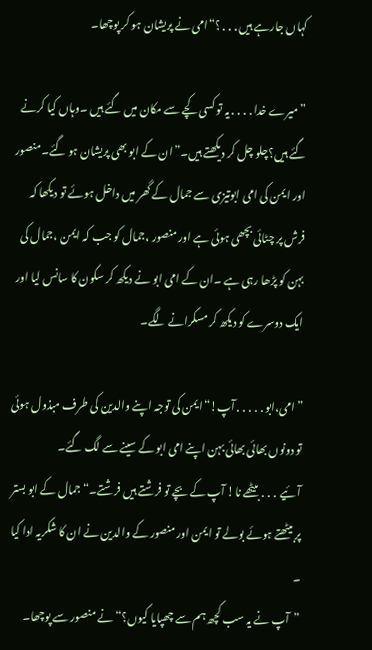کہاں جارہے ہیں․․․؟“امی نے پریشان ہو کر پوچھا۔

”میرے خدا․․․․یہ تو کسی کچے سے مکان میں گئے ہیں ۔وہاں کیا کرنے گئے ہیں؟چلو چل کر دیکھتے ہیں۔”ان کے ابو بھی پریشان ہو گئے۔منصور اور ایمن کی امی ابوتیزی سے جمال کے گھر میں داخل ہوئے تو دیکھا کہ فرش پر چٹائی بچھی ہوئی ہے اور منصور ،جمال کو جب کہ ایمن ،جمال کی بہن کو پڑھا رہی ہے ۔ان کے امی ابو نے دیکھ کر سکون کا سانس لیا اور ایک دوسرے کو دیکھ کر مسکرانے لگے۔

”امی،ابو․․․․․آپ!“ایمن کی توجہ اپنے والدین کی طرف مبذول ہوئی تو دونوں بھائی بھائی بہن اپنے امی ابو کے سینے سے لگ گئے۔
آئیے ․․․بیٹھے نا! آپ کے بچے تو فرشتے ہیں فرشتے۔“جمال کے ابو بستر پر بیٹھتے ہوئے بولے تو ایمن اور منصور کے والدین نے ان کا شکریہ ادا کیا ۔
”آپ نے یہ سب کچھ ہم سے چھپایا کیوں؟“نے منصور سے پوچھا۔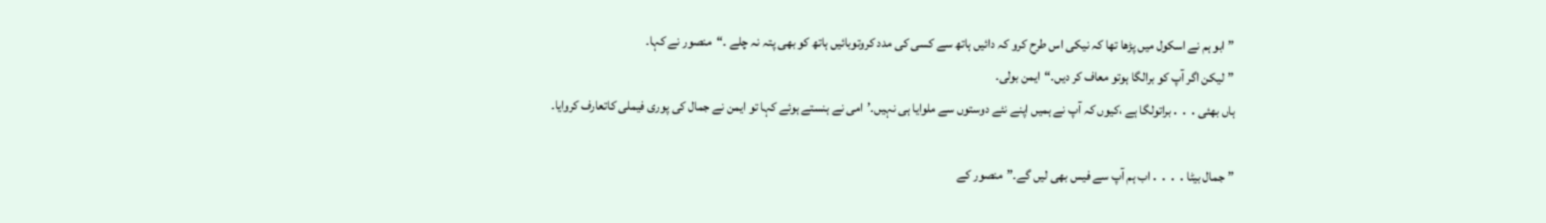”ابو ہم نے اسکول میں پڑھا تھا کہ نیکی اس طرح کرو کہ دائیں ہاتھ سے کسی کی مدد کروتوبائیں ہاتھ کو بھی پتہ نہ چلے ۔“منصور نے کہا۔
”لیکن اگر آپ کو برالگا ہوتو معاف کر دیں۔“ایمن بولی۔
ہاں بھئی․․․براتولگا ہے ،کیوں کہ آپ نے ہمیں اپنے نئے دوستوں سے ملوایا ہی نہیں۔’امی نے ہنستے ہوئے کہا تو ایمن نے جمال کی پوری فیملی کاتعارف کروایا۔

”جمال بیٹا․․․․اب ہم آپ سے فیس بھی لیں گے۔”منصور کے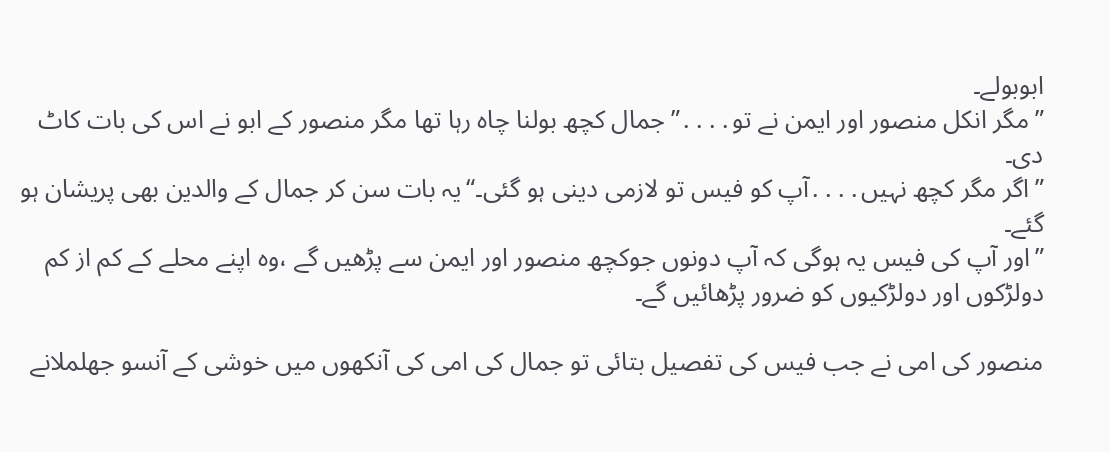ابوبولے۔
”مگر انکل منصور اور ایمن نے تو․․․․”جمال کچھ بولنا چاہ رہا تھا مگر منصور کے ابو نے اس کی بات کاٹ دی۔
”اگر مگر کچھ نہیں․․․․آپ کو فیس تو لازمی دینی ہو گئی۔“یہ بات سن کر جمال کے والدین بھی پریشان ہو گئے۔
”اور آپ کی فیس یہ ہوگی کہ آپ دونوں جوکچھ منصور اور ایمن سے پڑھیں گے ،وہ اپنے محلے کے کم از کم دولڑکوں اور دولڑکیوں کو ضرور پڑھائیں گے۔

منصور کی امی نے جب فیس کی تفصیل بتائی تو جمال کی امی کی آنکھوں میں خوشی کے آنسو جھلملانے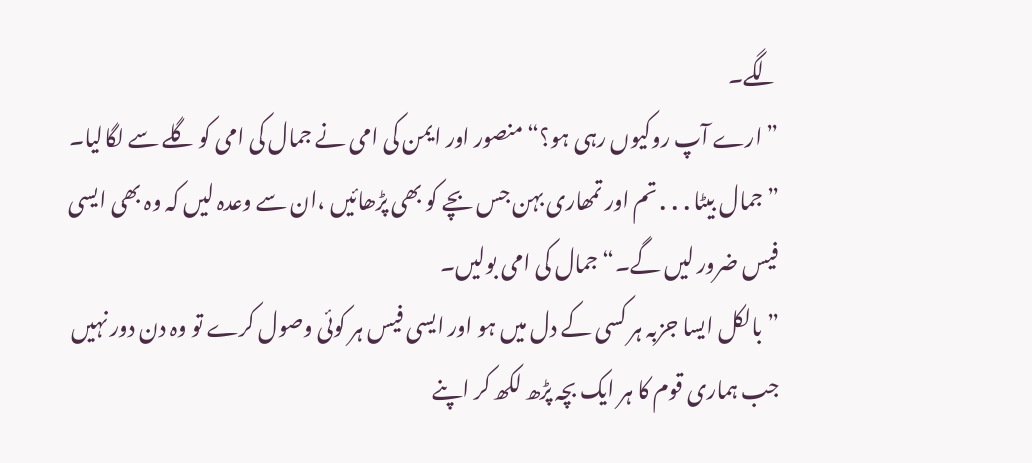لگے۔
”ارے آپ روکیوں رہی ہو؟“منصور اور ایمن کی امی نے جمال کی امی کو گلے سے لگالیا۔
”جمال بیٹا․․․تم اور تمھاری بہن جس بچے کو بھی پڑھائیں ،ان سے وعدہ لیں کہ وہ بھی ایسی فیس ضرور لیں گے۔“جمال کی امی بولیں۔
”بالکل ایسا جزبہ ہر کسی کے دل میں ہو اور ایسی فیس ہر کوئی وصول کرے تو وہ دن دور نہیں جب ہماری قوم کا ہر ایک بچہ پڑھ لکھ کر اپنے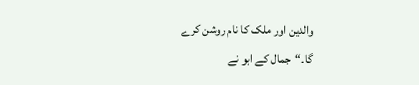والدین اور ملک کا نام روشن کرے گا۔“جمال کے ابو نے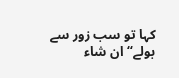کہا تو سب زور سے بولے“ان شاء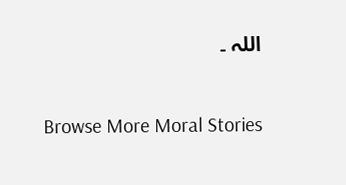اللہ ۔

Browse More Moral Stories